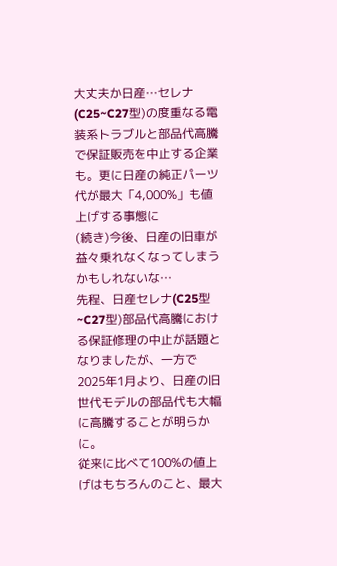大丈夫か日産…セレナ(C25~C27型)の度重なる電装系トラブルと部品代高騰で保証販売を中止する企業も。更に日産の純正パーツ代が最大「4,000%」も値上げする事態に
(続き)今後、日産の旧車が益々乗れなくなってしまうかもしれないな…
先程、日産セレナ(C25型~C27型)部品代高騰における保証修理の中止が話題となりましたが、一方で2025年1月より、日産の旧世代モデルの部品代も大幅に高騰することが明らかに。
従来に比べて100%の値上げはもちろんのこと、最大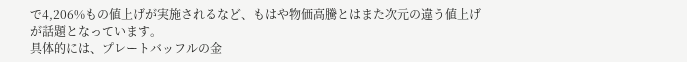で4,206%もの値上げが実施されるなど、もはや物価高騰とはまた次元の違う値上げが話題となっています。
具体的には、プレートバッフルの金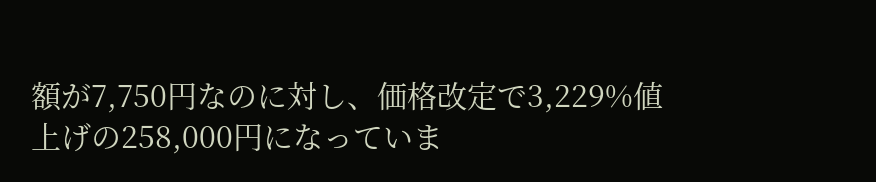額が7,750円なのに対し、価格改定で3,229%値上げの258,000円になっていま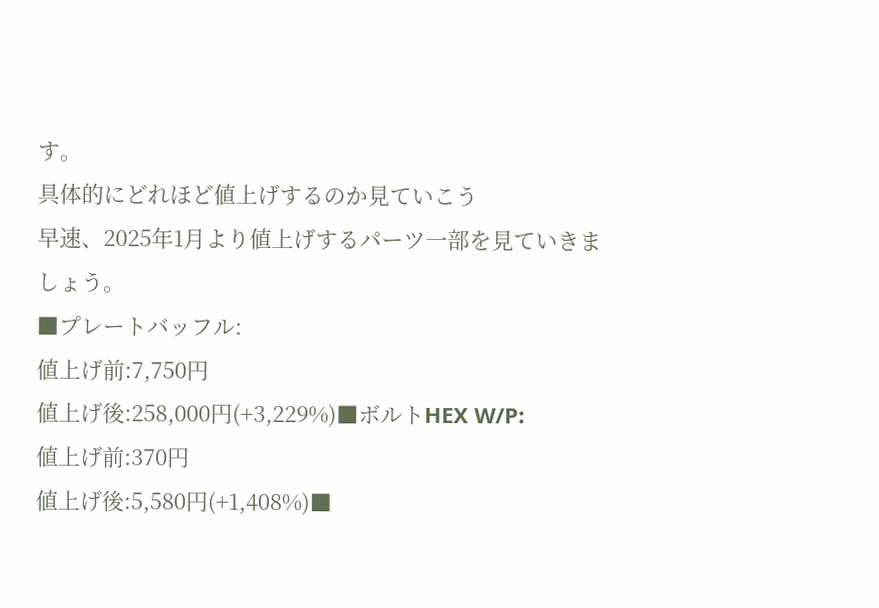す。
具体的にどれほど値上げするのか見ていこう
早速、2025年1月より値上げするパーツ一部を見ていきましょう。
■プレートバッフル:
値上げ前:7,750円
値上げ後:258,000円(+3,229%)■ボルトHEX W/P:
値上げ前:370円
値上げ後:5,580円(+1,408%)■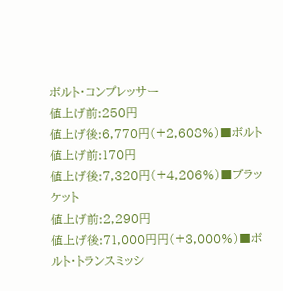ボルト・コンプレッサー
値上げ前:250円
値上げ後:6,770円(+2,608%)■ボルト
値上げ前:170円
値上げ後:7,320円(+4,206%)■ブラッケット
値上げ前:2,290円
値上げ後:71,000円円(+3,000%)■ボルト・トランスミッシ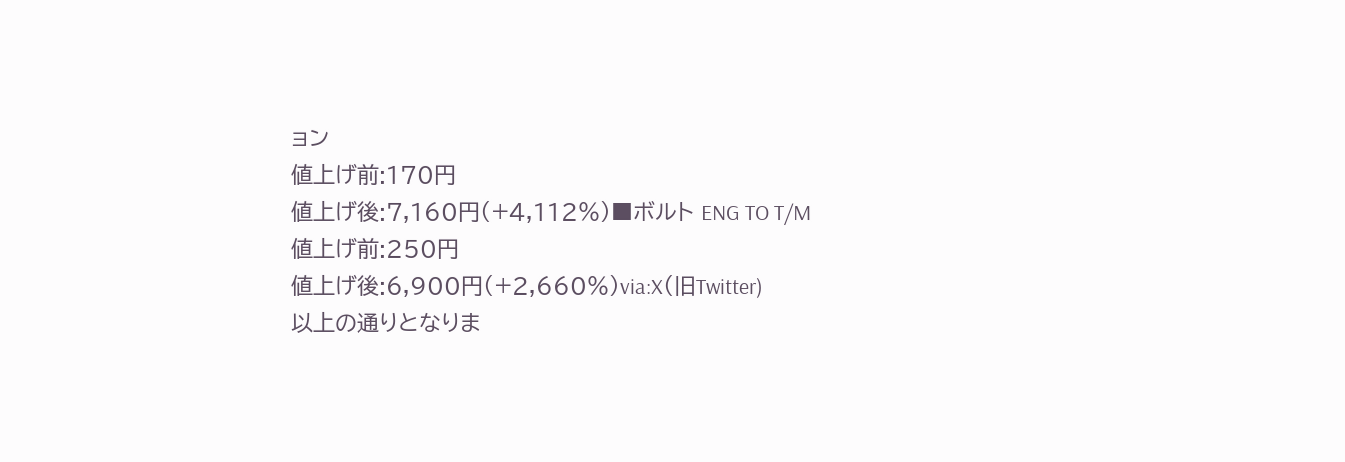ョン
値上げ前:170円
値上げ後:7,160円(+4,112%)■ボルト ENG TO T/M
値上げ前:250円
値上げ後:6,900円(+2,660%)via:X(旧Twitter)
以上の通りとなりま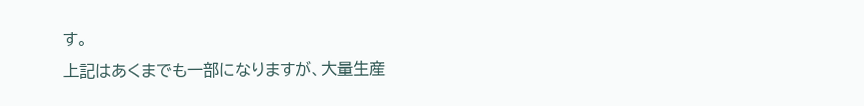す。
上記はあくまでも一部になりますが、大量生産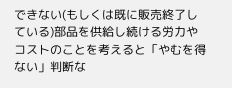できない(もしくは既に販売終了している)部品を供給し続ける労力やコストのことを考えると「やむを得ない」判断な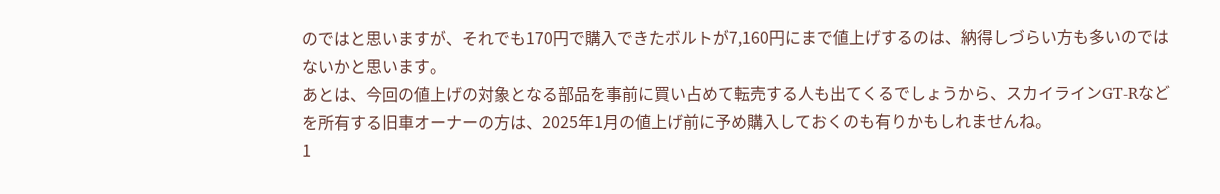のではと思いますが、それでも170円で購入できたボルトが7,160円にまで値上げするのは、納得しづらい方も多いのではないかと思います。
あとは、今回の値上げの対象となる部品を事前に買い占めて転売する人も出てくるでしょうから、スカイラインGT-Rなどを所有する旧車オーナーの方は、2025年1月の値上げ前に予め購入しておくのも有りかもしれませんね。
1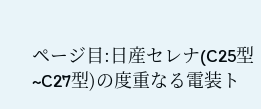ページ目:日産セレナ(C25型~C27型)の度重なる電装ト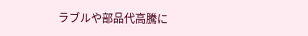ラブルや部品代高騰に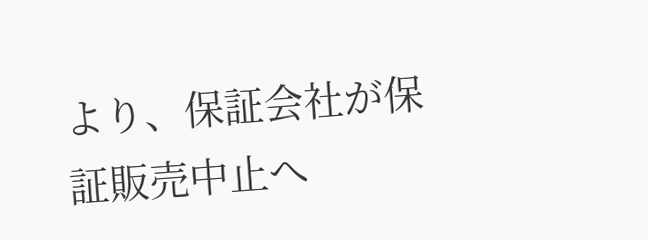より、保証会社が保証販売中止へ